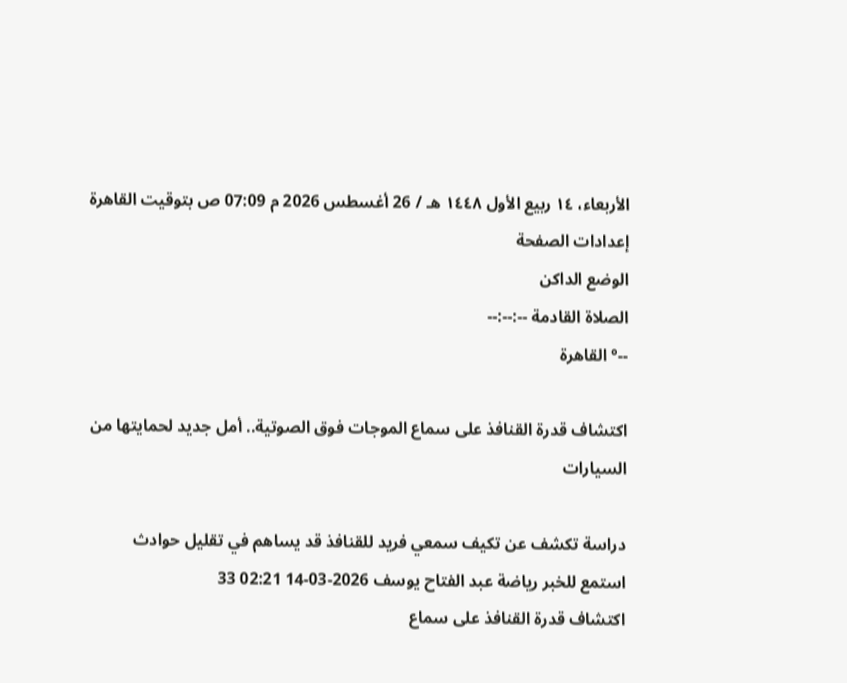الأربعاء، ١٤ ربيع الأول ١٤٤٨ هـ / 26 أغسطس 2026 م 07:09 ص بتوقيت القاهرة
إعدادات الصفحة
الوضع الداكن
الصلاة القادمة --:--:--
--° القاهرة

اكتشاف قدرة القنافذ على سماع الموجات فوق الصوتية.. أمل جديد لحمايتها من السيارات

دراسة تكشف عن تكيف سمعي فريد للقنافذ قد يساهم في تقليل حوادث
استمع للخبر رياضة عبد الفتاح يوسف 2026-03-14 02:21 33
اكتشاف قدرة القنافذ على سماع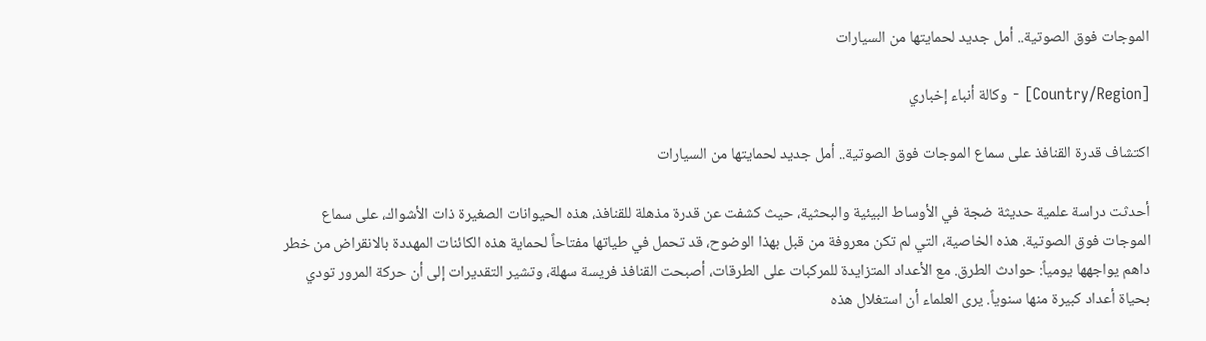الموجات فوق الصوتية.. أمل جديد لحمايتها من السيارات

[Country/Region] - وكالة أنباء إخباري

اكتشاف قدرة القنافذ على سماع الموجات فوق الصوتية.. أمل جديد لحمايتها من السيارات

أحدثت دراسة علمية حديثة ضجة في الأوساط البيئية والبحثية، حيث كشفت عن قدرة مذهلة للقنافذ، هذه الحيوانات الصغيرة ذات الأشواك، على سماع الموجات فوق الصوتية. هذه الخاصية، التي لم تكن معروفة من قبل بهذا الوضوح، قد تحمل في طياتها مفتاحاً لحماية هذه الكائنات المهددة بالانقراض من خطر داهم يواجهها يومياً: حوادث الطرق. مع الأعداد المتزايدة للمركبات على الطرقات، أصبحت القنافذ فريسة سهلة، وتشير التقديرات إلى أن حركة المرور تودي بحياة أعداد كبيرة منها سنوياً. يرى العلماء أن استغلال هذه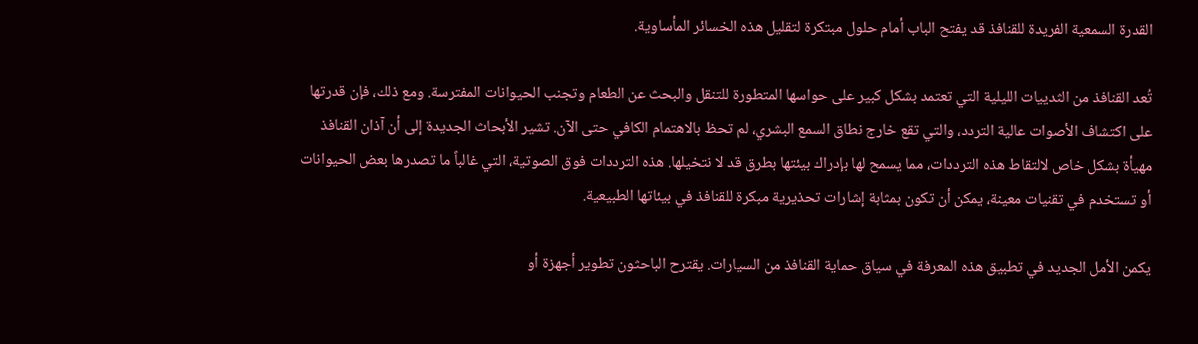القدرة السمعية الفريدة للقنافذ قد يفتح الباب أمام حلول مبتكرة لتقليل هذه الخسائر المأساوية.

تُعد القنافذ من الثدييات الليلية التي تعتمد بشكل كبير على حواسها المتطورة للتنقل والبحث عن الطعام وتجنب الحيوانات المفترسة. ومع ذلك، فإن قدرتها على اكتشاف الأصوات عالية التردد، والتي تقع خارج نطاق السمع البشري، لم تحظ بالاهتمام الكافي حتى الآن. تشير الأبحاث الجديدة إلى أن آذان القنافذ مهيأة بشكل خاص لالتقاط هذه الترددات، مما يسمح لها بإدراك بيئتها بطرق قد لا نتخيلها. هذه الترددات فوق الصوتية، التي غالباً ما تصدرها بعض الحيوانات أو تستخدم في تقنيات معينة، يمكن أن تكون بمثابة إشارات تحذيرية مبكرة للقنافذ في بيئاتها الطبيعية.

يكمن الأمل الجديد في تطبيق هذه المعرفة في سياق حماية القنافذ من السيارات. يقترح الباحثون تطوير أجهزة أو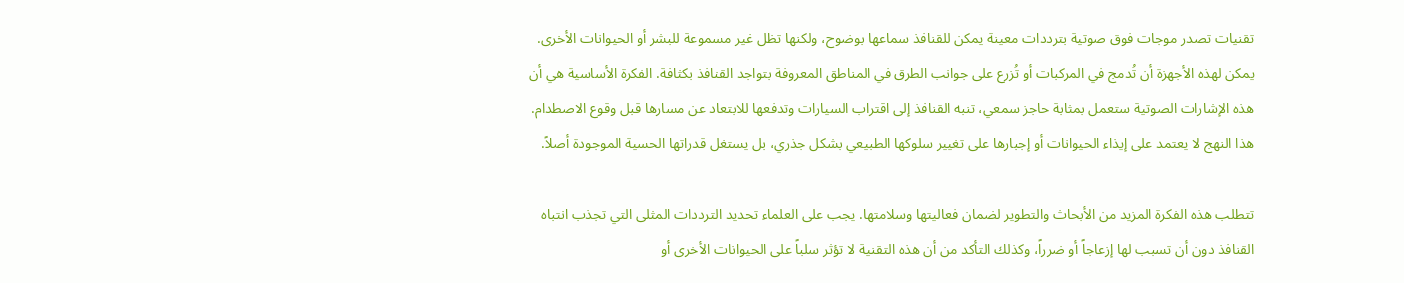تقنيات تصدر موجات فوق صوتية بترددات معينة يمكن للقنافذ سماعها بوضوح، ولكنها تظل غير مسموعة للبشر أو الحيوانات الأخرى. يمكن لهذه الأجهزة أن تُدمج في المركبات أو تُزرع على جوانب الطرق في المناطق المعروفة بتواجد القنافذ بكثافة. الفكرة الأساسية هي أن هذه الإشارات الصوتية ستعمل بمثابة حاجز سمعي، تنبه القنافذ إلى اقتراب السيارات وتدفعها للابتعاد عن مسارها قبل وقوع الاصطدام. هذا النهج لا يعتمد على إيذاء الحيوانات أو إجبارها على تغيير سلوكها الطبيعي بشكل جذري، بل يستغل قدراتها الحسية الموجودة أصلاً.

تتطلب هذه الفكرة المزيد من الأبحاث والتطوير لضمان فعاليتها وسلامتها. يجب على العلماء تحديد الترددات المثلى التي تجذب انتباه القنافذ دون أن تسبب لها إزعاجاً أو ضرراً، وكذلك التأكد من أن هذه التقنية لا تؤثر سلباً على الحيوانات الأخرى أو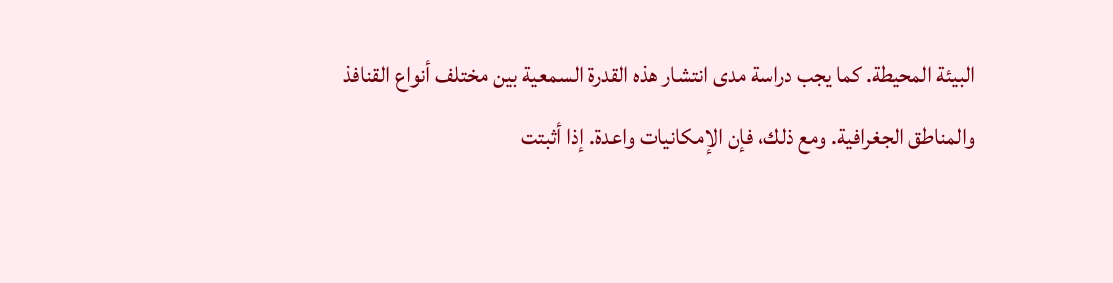البيئة المحيطة. كما يجب دراسة مدى انتشار هذه القدرة السمعية بين مختلف أنواع القنافذ والمناطق الجغرافية. ومع ذلك، فإن الإمكانيات واعدة. إذا أثبتت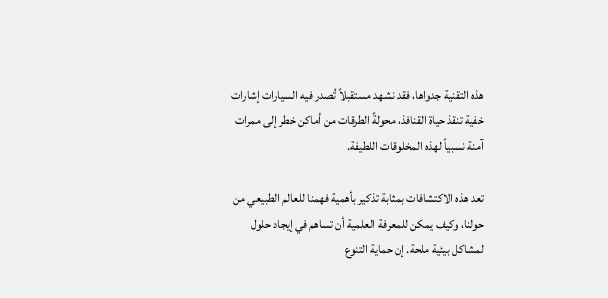هذه التقنية جدواها، فقد نشهد مستقبلاً تُصدر فيه السيارات إشارات خفية تنقذ حياة القنافذ، محولةً الطرقات من أماكن خطر إلى ممرات آمنة نسبياً لهذه المخلوقات اللطيفة.

تعد هذه الاكتشافات بمثابة تذكير بأهمية فهمنا للعالم الطبيعي من حولنا، وكيف يمكن للمعرفة العلمية أن تساهم في إيجاد حلول لمشاكل بيئية ملحة. إن حماية التنوع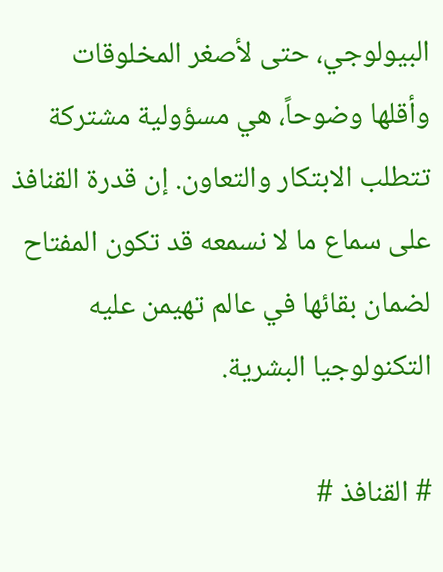البيولوجي، حتى لأصغر المخلوقات وأقلها وضوحاً، هي مسؤولية مشتركة تتطلب الابتكار والتعاون. إن قدرة القنافذ على سماع ما لا نسمعه قد تكون المفتاح لضمان بقائها في عالم تهيمن عليه التكنولوجيا البشرية.

# القنافذ #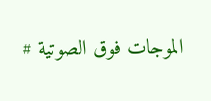الموجات فوق الصوتية #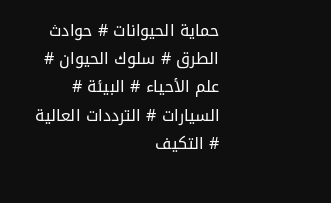حماية الحيوانات # حوادث الطرق # سلوك الحيوان # علم الأحياء # البيئة # السيارات # الترددات العالية # التكيف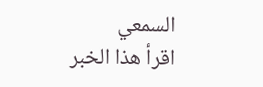السمعي
اقرأ هذا الخبر